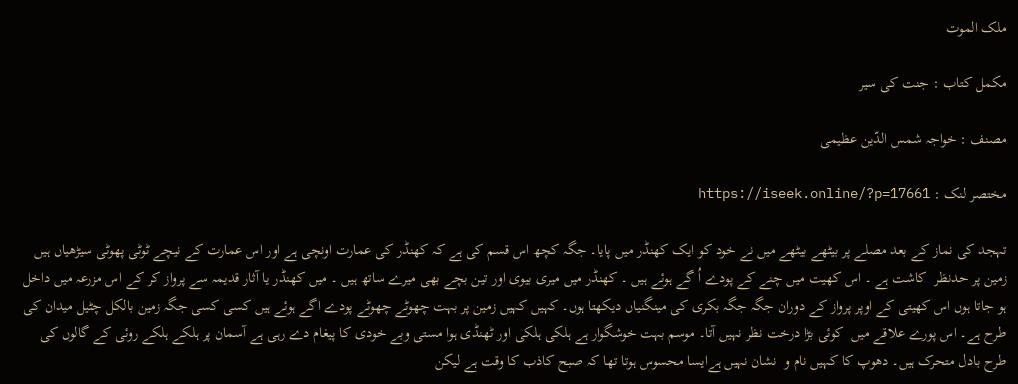ملک الموت

مکمل کتاب : جنت کی سیر

مصنف : خواجہ شمس الدّین عظیمی

مختصر لنک : https://iseek.online/?p=17661

تہجد کی نماز کے بعد مصلے پر بیٹھے بیٹھے میں نے خود کو ایک کھنڈر میں پایا۔ جگہ کچھ اس قسم کی ہے کہ کھنڈر کی عمارت اونچی ہے اور اس عمارت کے نیچے ٹوٹی پھوٹی سیڑھیاں ہیں زمین پر حدنظر  کاشت ہے ۔ اس کھیت میں چنے کے پودے اُ گے ہوئے ہیں ۔ کھنڈر میں میری بیوی اور تین بچے بھی میرے ساتھ ہیں ۔ میں کھنڈر یا آثار قدیمہ سے پرواز کر کے اس مزرعہ میں داخل ہو جاتا ہوں اس کھیتی کے اوپر پرواز کے دوران جگہ جگہ بکری کی مینگنیاں دیکھتا ہوں۔ کہیں کہیں زمین پر بہت چھوٹے چھوٹے پودے اگے ہوئے ہیں کسی کسی جگہ زمین بالکل چٹیل میدان کی طرح ہے۔ اس پورے علاقے میں  کوئی بڑا درخت نظر نہیں آتا۔ موسم بہت خوشگوار ہے ہلکی ہلکی اور ٹھنڈی ہوا مستی وبے خودی کا پیغام دے رہی ہے آسمان پر ہلکے ہلکے روئی کے گالوں کی طرح بادل متحرک ہیں۔ دھوپ کا کہیں نام و  نشان نہیں ہےایسا محسوس ہوتا تھا کہ صبح کاذب کا وقت ہے لیکن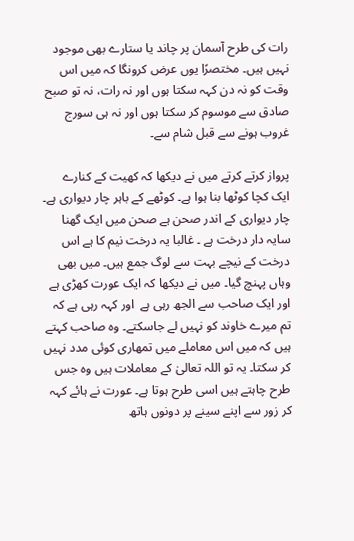رات کی طرح آسمان پر چاند یا ستارے بھی موجود نہیں ہیں۔ مختصرًا یوں عرض کرونگا کہ میں اس وقت کو نہ دن کہہ سکتا ہوں اور نہ رات، نہ تو صبح صادق سے موسوم کر سکتا ہوں اور نہ ہی سورج غروب ہونے سے قبل شام سے۔

پرواز کرتے کرتے میں نے دیکھا کہ کھیت کے کنارے ایک کچا کوٹھا بنا ہوا ہے۔ کوٹھے کے باہر چار دیواری ہے۔ چار دیواری کے اندر صحن ہے صحن میں ایک گھنا سایہ دار درخت ہے ۔ غالبا یہ درخت نیم کا ہے اس درخت کے نیچے بہت سے لوگ جمع ہیں۔ میں بھی وہاں پہنچ گیا۔ میں نے دیکھا کہ ایک عورت کھڑی ہے اور ایک صاحب سے الجھ رہی ہے  اور کہہ رہی ہے کہ تم میرے خاوند کو نہیں لے جاسکتے۔ وہ صاحب کہتے ہیں کہ میں اس معاملے میں تمھاری کوئی مدد نہیں کر سکتا۔ یہ تو اللہ تعالیٰ کے معاملات ہیں وہ جس طرح چاہتے ہیں اسی طرح ہوتا ہے۔ عورت نے ہائے کہہ کر زور سے اپنے سینے پر دونوں ہاتھ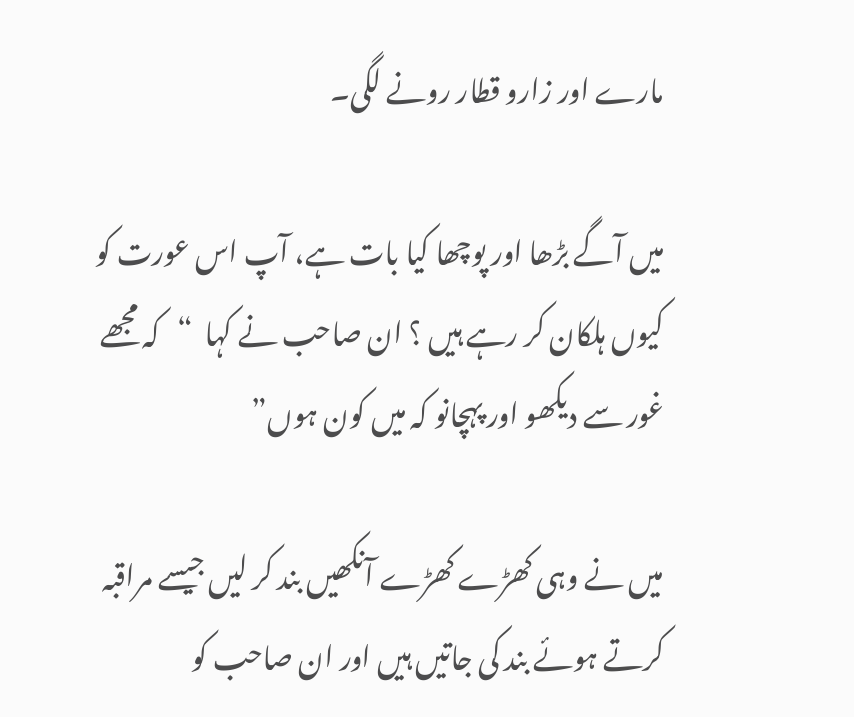مارے اور زارو قطار رونے لگی۔

میں آگے بڑھا اور پوچھا کیا بات ہے، آپ اس عورت کو کیوں ہلکان کر رہے ہیں ؟ ان صاحب نے کہا  “کہ مجھے غور سے دیکھو اور پہچانو کہ میں کون ہوں”

میں نے وہی کھڑے کھڑے آنکھیں بند کر لیں جیسے مراقبہ کرتے ہوئے بند کی جاتیں ہیں اور ان صاحب کو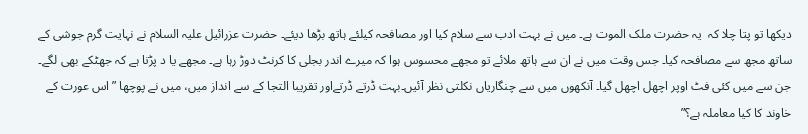دیکھا تو پتا چلا کہ  یہ حضرت ملک الموت ہے۔ میں نے بہت ادب سے سلام کیا اور مصافحہ کیلئے ہاتھ بڑھا دیئے۔ حضرت عزرائیل علیہ السلام نے نہایت گرم جوشی کے ساتھ مجھ سے مصافحہ کیا۔ جس وقت میں نے ان سے ہاتھ ملائے تو مجھے محسوس ہوا کہ میرے اندر بجلی کا کرنٹ دوڑ رہا ہے۔ مجھے یا د پڑتا ہے کہ جھٹکے بھی لگے۔ جن سے میں کئی فٹ اوپر اچھل اچھل گیا۔ آنکھوں میں سے چنگاریاں نکلتی نظر آئیں۔بہت ڈرتے ڈرتےاور تقریبا التجا کے سے انداز میں، میں نے پوچھا ” اس عورت کے خاوند کا کیا معاملہ ہے؟”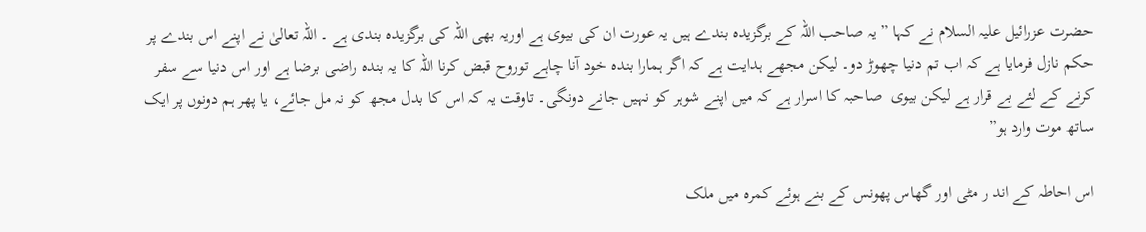حضرت عزرائیل علیہ السلام نے کہا ” یہ صاحب اللہ کے برگزیدہ بندے ہیں یہ عورت ان کی بیوی ہے اوریہ بھی اللہ کی برگزیدہ بندی ہے ۔ اللہ تعالیٰ نے اپنے اس بندے پر حکم نازل فرمایا ہے کہ اب تم دنیا چھوڑ دو۔ لیکن مجھے ہدایت ہے کہ اگر ہمارا بندہ خود آنا چاہے توروح قبض کرنا اللہ کا یہ بندہ راضی برضا ہے اور اس دنیا سے سفر کرنے کے لئے بے قرار ہے لیکن بیوی  صاحبہ کا اسرار ہے کہ میں اپنے شوہر کو نہیں جانے دونگی۔ تاوقت یہ کہ اس کا بدل مجھ کو نہ مل جائے، یا پھر ہم دونوں پر ایک ساتھ موت وارد ہو”

اس احاطہ کے اند ر مٹی اور گھاس پھونس کے بنے ہوئے کمرہ میں ملک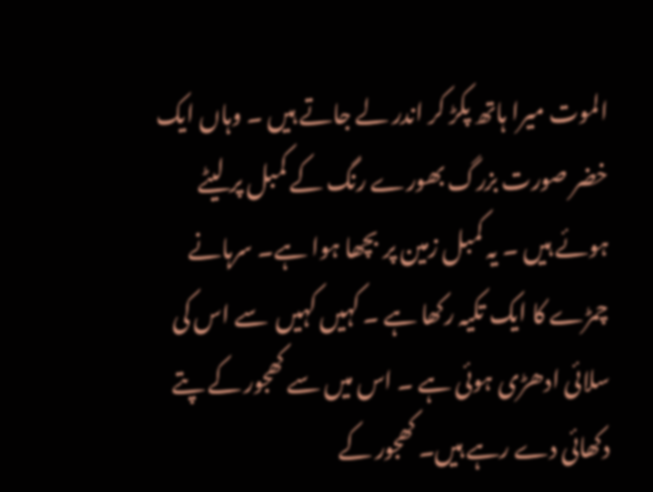الموت میرا ہاتھ پکڑ کر اندر لے جاتے ہیں ۔ وہاں ایک خضر صورت بزرگ بھورے رنگ کے کمبل پر لیٹے ہوئے ہیں ۔ یہ کمبل زمین پر بچھا ہوا ہے۔ سرہانے چمڑے کا ایک تکیہ رکھا ہے ۔ کہیں کہیں  سے اس کی سلائی ادھڑی ہوئی ہے ۔ اس میں سے کھجور کے پتے دکھائی دے رہے ہیں۔ کھجور کے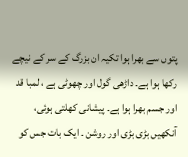پتوں سے بھرا ہوا تکیہ ان بزرگ کے سر کے نیچے رکھا ہوا ہے۔ داڑھی گول اور چھوٹی ہے ، لمبا قد اور جسم بھرا ہوا ہے۔ پیشانی کھلتی ہوئی، آنکھیں بڑی بڑی اور روشن ۔ ایک بات جس کو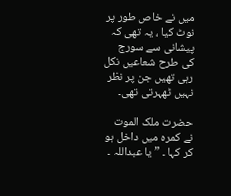میں نے خاص طور پر نوٹ کیا ، یہ تھی کہ پیشانی سے سورج کی طرح شعاعیں نکل رہی تھیں جن پر نظر نہیں ٹھہرتی تھی۔

حضرت ملک الموت نے کمرہ میں داخل ہو کر کہا ۔ ” یا عبداللہ ۔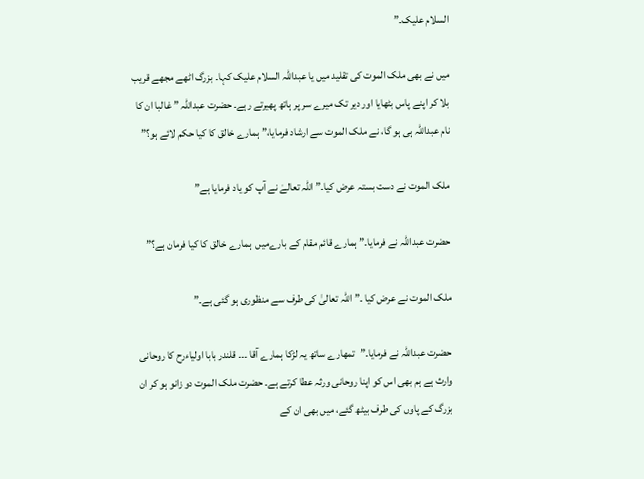السلام علیک۔”

میں نے بھی ملک الموت کی تقلید میں یا عبداللہ السلام علیک کہا۔ بزرگ اٹھے مجھے قریب بلا کر اپنے پاس بٹھایا اور دیر تک میرے سر پر ہاتھ پھیرتے رہے۔ حضرت عبداللہ ” غالبا ان کا نام عبداللہ ہی ہو گا، نے ملک الموت سے ارشاد فرمایا،” ہمارے خالق کا کیا حکم لائے ہو؟”

ملک الموت نے دست بستہ عرض کیا۔” اللہ تعالےٰ نے آپ کو یاد فرمایا ہے”

حضرت عبداللہ نے فرمایا۔” ہمارے قائم مقام کے بارےمیں  ہمارے خالق کا کیا فرمان ہے؟”

ملک الموت نے عرض کیا ۔” اللہ تعالیٰ کی طرف سے منظوری ہو گئی ہے۔”

حضرت عبداللہ نے فرمایا۔”تمھارے ساتھ یہ لڑکا ہمارے آقا ۔۔۔ قلندر بابا اولیاءرح کا روحانی وارث ہے ہم بھی اس کو اپنا روحانی ورثہ عطا کرتے ہے۔ حضرت ملک الموت دو زانو ہو کر ان بزرگ کے پاوں کی طرف بیٹھ گئے، میں بھی ان کے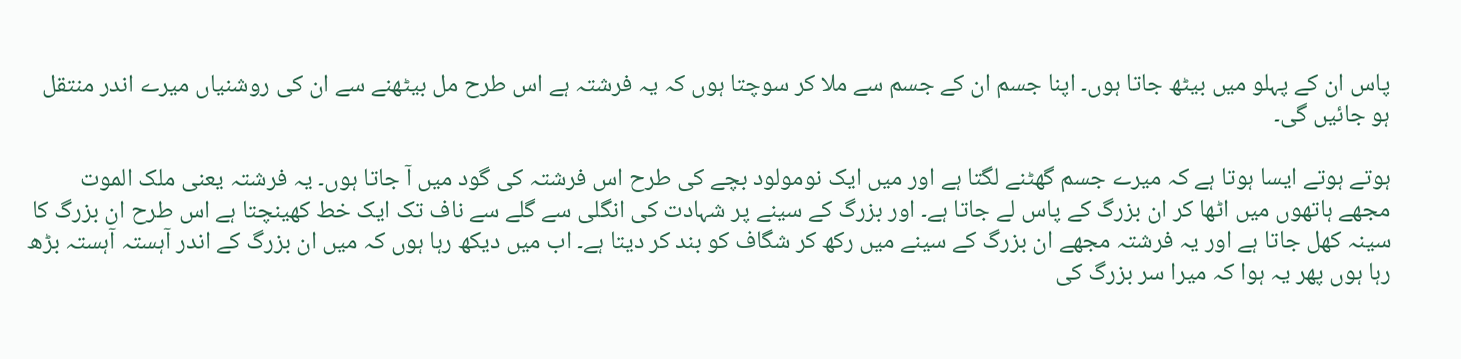پاس ان کے پہلو میں بیٹھ جاتا ہوں۔ اپنا جسم ان کے جسم سے ملا کر سوچتا ہوں کہ یہ فرشتہ ہے اس طرح مل بیٹھنے سے ان کی روشنیاں میرے اندر منتقل ہو جائیں گی۔

ہوتے ہوتے ایسا ہوتا ہے کہ میرے جسم گھٹنے لگتا ہے اور میں ایک نومولود بچے کی طرح اس فرشتہ کی گود میں آ جاتا ہوں۔ یہ فرشتہ یعنی ملک الموت مجھے ہاتھوں میں اٹھا کر ان بزرگ کے پاس لے جاتا ہے۔ اور بزرگ کے سینے پر شہادت کی انگلی سے گلے سے ناف تک ایک خط کھینچتا ہے اس طرح ان بزرگ کا سینہ کھل جاتا ہے اور یہ فرشتہ مجھے ان بزرگ کے سینے میں رکھ کر شگاف کو بند کر دیتا ہے۔ اب میں دیکھ رہا ہوں کہ میں ان بزرگ کے اندر آہستہ آہستہ بڑھ رہا ہوں پھر یہ ہوا کہ میرا سر بزرگ کی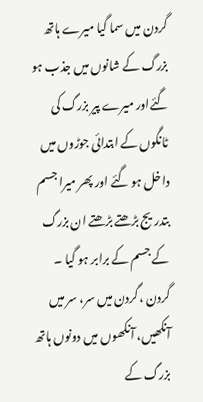گردن میں سما گیا میرے ہاتھ بزرگ کے شانوں میں جذب ہو گئےاور میرے پیر بزرگ کی ٹانگوں کے ابتدائی جوڑوں میں داخل ہو گئے اور پھر میرا جسم بتدریج بڑھتے بڑھتے ان بزرگ کے جسم کے برابر ہو گیا ۔ گردن ،گردن میں سر، سر میں آنکھیں، آنکھوں میں دونوں ہاتھ بزرگ کے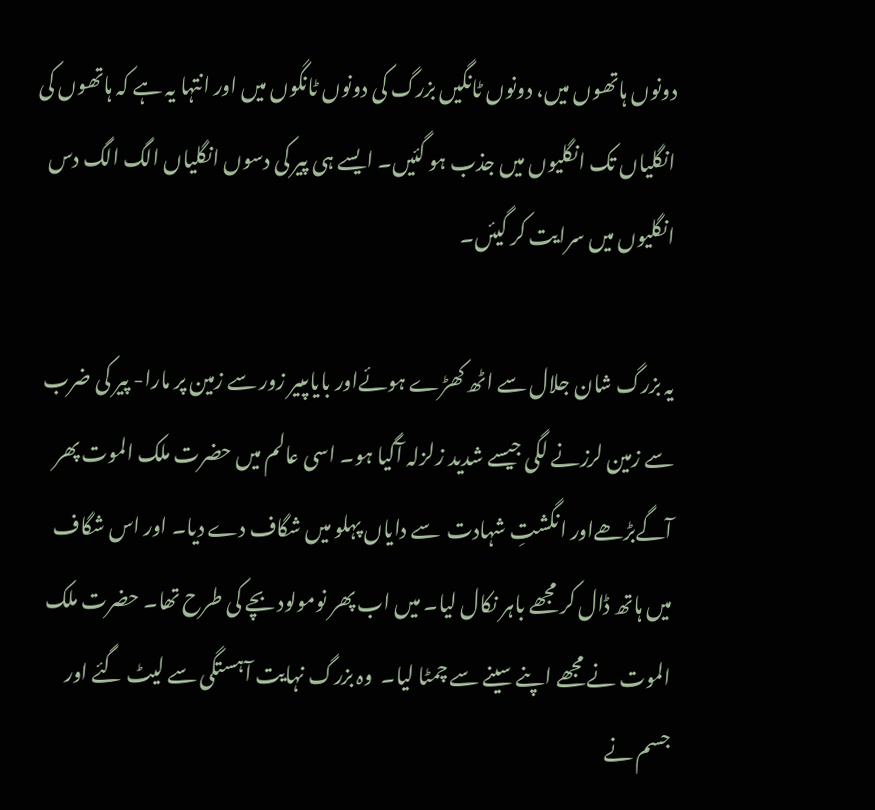دونوں ہاتھوں میں، دونوں ٹانگیں بزرگ کی دونوں ٹانگوں میں اور انتہا یہ ہے کہ ہاتھوں کی انگلیاں تک انگلیوں میں جذب ہو گئیں۔ ایسے ہی پیر کی دسوں انگلیاں الگ الگ دس انگلیوں میں سرایت کر گیئں۔

یہ بزرگ شان جلال سے اٹھ کھڑے ہوئےاور بایاںپیر زور سے زمین پر مارا- پیر کی ضرب سے زمین لرزنے لگی جیسے شدید زلزلہ آگیا ہو۔ اسی عالم میں حضرت ملک الموت پھر آگےبڑھےاور انگشتِ شہادت  سے دایاں پہلو میں شگاف دے دیا۔ اور اس شگاف میں ہاتھ ڈال کر مجھے باہر نکال لیا۔ میں اب پھر نومولود بچے کی طرح تھا۔ حضرت ملک الموت نے مجھے اپنے سینے سے چمٹا لیا۔  وہ بزرگ نہایت آہستگی سے لیٹ گئے اور جسم نے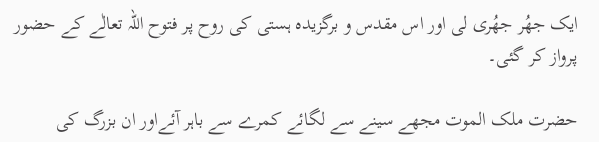ایک جھُر جھُری لی اور اس مقدس و برگزیدہ ہستی کی روح پر فتوح اللہ تعالٰے کے حضور پرواز کر گئی۔

حضرت ملک الموت مجھے سینے سے لگائے کمرے سے باہر آئےاور ان بزرگ کی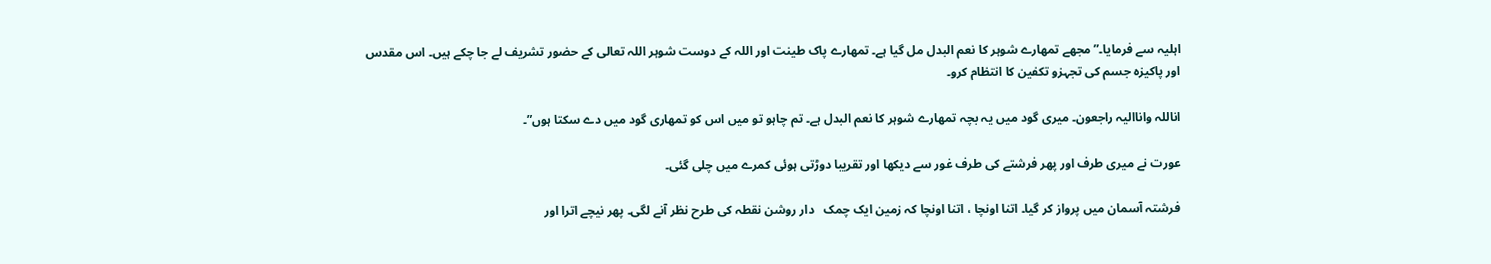اہلیہ سے فرمایا۔” مجھے تمھارے شوہر کا نعم البدل مل گیا ہے۔ تمھارے پاک طینت اور اللہ کے دوست شوہر اللہ تعالی کے حضور تشریف لے جا چکے ہیں۔ اس مقدس اور پاکیزہ جسم کی تجہزو تکفین کا انتظام کرو۔

اناللہ واناالیہ راجعون۔ میری گود میں یہ بچہ تمھارے شوہر کا نعم البدل ہے۔ تم چاہو تو میں اس کو تمھاری گود میں دے سکتا ہوں”۔

عورت نے میری طرف اور پھر فرشتے کی طرف غور سے دیکھا اور تقریبا دوڑتی ہوئی کمرے میں چلی گئی۔

فرشتہ آسمان میں پرواز کر گیا۔ اتنا اونچا ، اتنا اونچا کہ زمین ایک چمک   دار روشن نقطہ کی طرح نظر آنے لگی۔ پھر نیچے اترا اور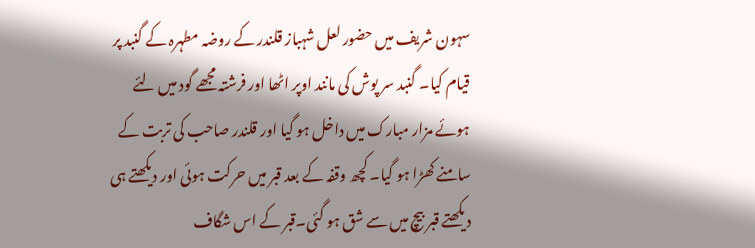سہون شریف میں حضور لعل شہباز قلندر کے روضہ مطہرہ کے گنبد پر قیام کیا۔ گنبد سر پوش کی مانند اوپر اٹھا اور فرشتہ مجھے گود میں لئے ہوئے مزار مبارک میں داخل ہو گیا اور قلندر صاحب کی تربت کے سامنے کھڑا ہو گیا۔ کچھ وقفہ کے بعد قبر میں حرکت ہوئی اور دیکھتے ہی دیکھتے قبر بیچ میں سے شق ہو گئی۔قبر کے اس شگاف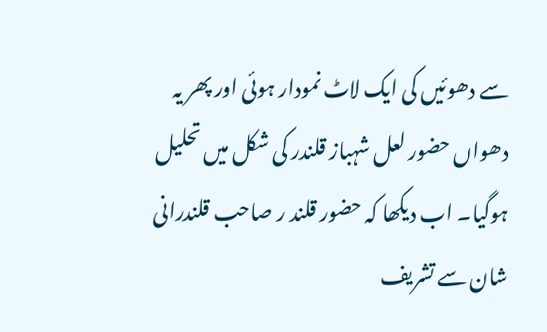سے دھوئیں کی ایک لاٹ نمودار ہوئی اور پھر یہ دھواں حضور لعل شہباز قلندر کی شکل میں تحلیل ہوگیا۔ اب دیکھا کہ حضور قلند ر صاحب قلندرانی شان سے تشریف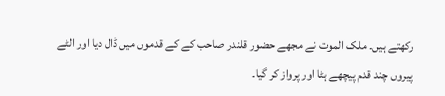رکھتے ہیں۔ ملک الموت نے مجھے حضور قلندر صاحب کے کے قدموں میں ڈال دیا اور الٹے پیروں چند قدم پیچھے ہٹا اور پرواز کر گیا۔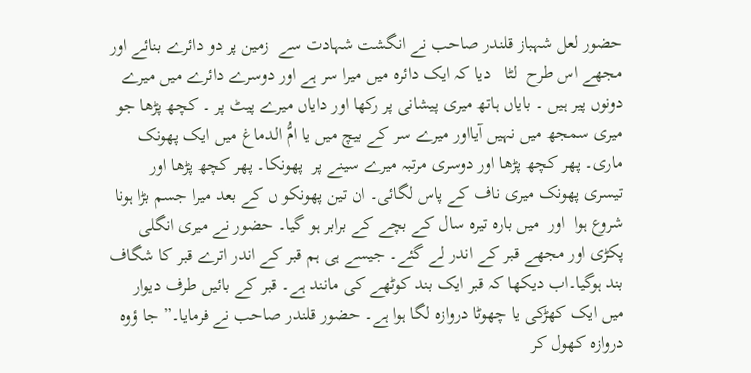حضور لعل شہباز قلندر صاحب نے انگشت شہادت سے  زمین پر دو دائرے بنائے اور مجھے اس طرح  لٹا   دیا کہ ایک دائرہ میں میرا سر ہے اور دوسرے دائرے میں میرے دونوں پیر ہیں ۔ بایاں ہاتھ میری پیشانی پر رکھا اور دایاں میرے پیٹ پر ۔ کچھ پڑھا جو میری سمجھ میں نہیں آیااور میرے سر کے بیچ میں یا امُّ الدماغ میں ایک پھونک ماری۔ پھر کچھ پڑھا اور دوسری مرتبہ میرے سینے پر  پھونکا۔ پھر کچھ پڑھا اور تیسری پھونک میری ناف کے پاس لگائی۔ ان تین پھونکو ں کے بعد میرا جسم بڑا ہونا شروع ہوا  اور  میں بارہ تیرہ سال کے بچے کے برابر ہو گیا۔ حضور نے میری انگلی  پکڑی اور مجھے قبر کے اندر لے گئے۔ جیسے ہی ہم قبر کے اندر اترے قبر کا شگاف بند ہوگیا۔اب دیکھا کہ قبر ایک بند کوٹھے کی مانند ہے۔ قبر کے بائیں طرف دیوار میں ایک کھڑکی یا چھوٹا دروازہ لگا ہوا ہے۔ حضور قلندر صاحب نے فرمایا۔” جا ؤوہ دروازہ کھول کر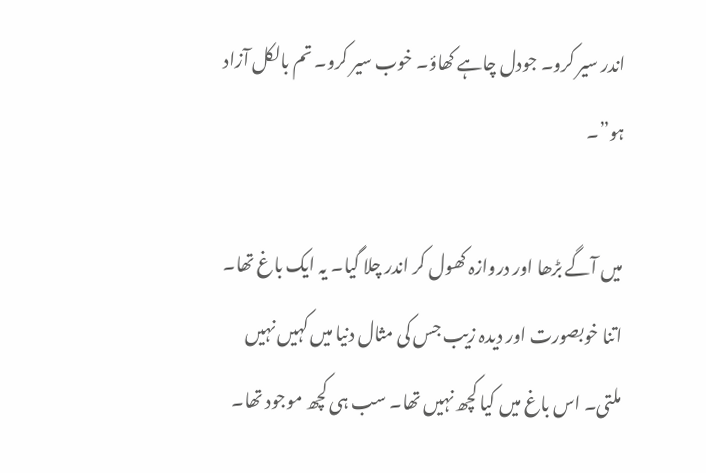اندر سیر کرو۔ جودل چاہے کھاؤ۔ خوب سیر کرو۔ تم بالکل آزاد ہو”۔

میں آگے بڑھا اور دروازہ کھول کر اندر چلا گیا۔ یہ ایک باغ تھا۔ اتنا خوبصورت اور دیدہ زیب جس کی مثال دنیا میں کہیں نہیں ملتی۔ اس باغ میں کیا کچھ نہیں تھا۔ سب ہی کچھ موجود تھا۔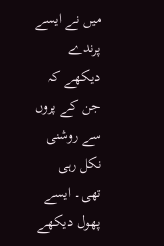میں نے ایسے پرندے دیکھے کہ جن کے پروں سے روشنی نکل رہی تھی۔ ایسے پھول دیکھے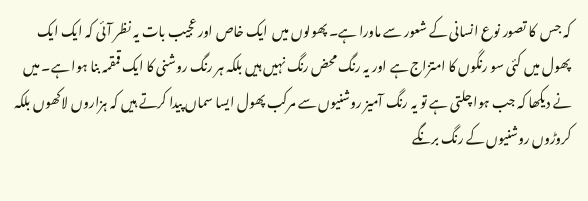کہ جس  کا تصور نوع انسانی کے شعور سے ماورا ہے۔ پھولوں میں  ایک خاص اور عجیب بات یہ نظر آئی کہ ایک ایک پھول میں کئی سو رنگوں کا امتزاج ہے اور یہ رنگ محض رنگ نہیں ہیں بلکہ ہر رنگ روشنی کا ایک قمقمہ بنا ہوا ہے۔ میں نے دیکھا کہ جب ہوا چلتی ہے تو یہ رنگ آمیز روشنیوں سے مرکب پھول ایسا سماں پیدا کرتے ہیں کہ ہزاروں لاکھوں بلکہ کروڑوں روشنیوں کے رنگ برنگے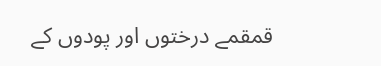قمقمے درختوں اور پودوں کے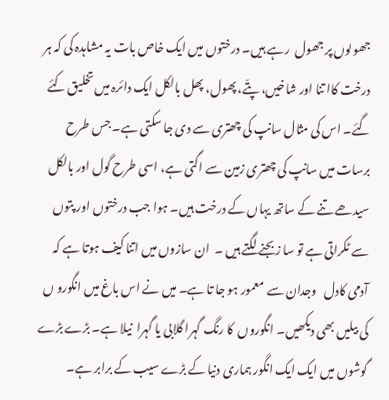جھولوں پر جھول  رہے ہیں۔ درختوں میں ایک خاص بات یہ مشاہدہ کی کہ ہر درخت کاا تنا اور شاخیں، پتّے، پھول، پھل بالکل ایک دائرہ میں تخلیق کئے گئے۔ اس کی مثال سانپ کی چھتری سے دی جا سکتی ہے۔ جس طرح برسات میں سانپ کی چھتری زمین سے اگتی ہے، اسی طرح گول اور بالکل سیدھے تنے کے ساتھ یہاں کے درخت ہیں۔ ہوا جب درختوں اور پتوں سے ٹکراتی ہے تو سا زبجنے لگتے ہیں ۔  ان سازوں میں اتنا کیف ہوتا ہے کہ آدمی کادل   وجدان سے  معمور ہو جا تا ہے۔ میں نے اس باغ میں انگورو ں کی بیلیں بھی دیکھیں۔ انگوروں  کا رنگ گہرا گلابی یا گہرا  نیلا ہے۔ بڑے بڑے گوشوں میں ایک ایک انگور ہماری دنیا کے بڑے سیب کے برابر ہے۔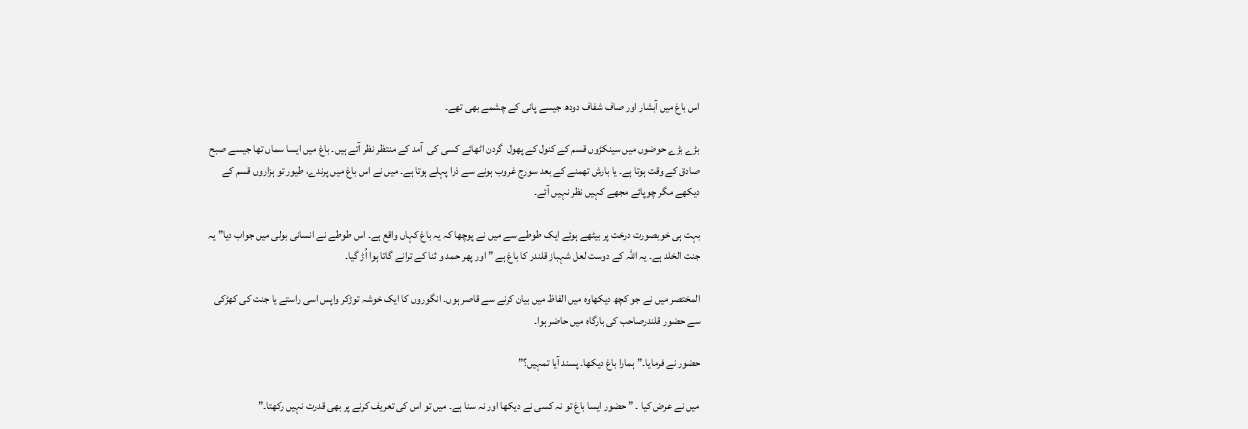اس باغ میں آبشار اور صاف شفاف دودھ جیسے پانی کے چشمے بھی تھے۔

بڑے بڑے حوضوں میں سینکڑوں قسم کے کنول کے پھول  گردن اٹھائے کسی کی  آمد کے منتظر نظر آتے ہیں۔ باغ میں ایسا سماں تھا جیسے صبح  صادق کے وقت ہوتا ہے۔ یا بارش تھمنے کے بعد سورج غروب ہونے سے ذرا پہلے ہوتا ہے۔ میں نے اس باغ میں پرندے، طیور تو ہزاروں قسم کے دیکھے مگر چوپائے مجھے کہیں نظر نہیں آئے۔

بہت ہی خوبصورت درخت پر بیٹھے ہوئے ایک طوطے سے میں نے پوچھا کہ یہ باغ کہاں واقع ہے۔ اس طوطے نے انسانی بولی میں جواب دیا” یہ جنت الخلد ہے۔ یہ اللہ کے دوست لعل شہباز قلندر کا باغ ہے ” اور پھر حمد و ثنا کے ترانے گاتا ہوا اُڑ گیا۔

المختصر میں نے جو کچھ دیکھاوہ میں الفاظ میں بیان کرنے سے قاصر ہوں۔ انگوروں کا ایک خوشہ توڑکر واپس اسی راستے یا جنت کی کھڑکی سے حضور قلندرصاحب کی بارگاہ میں حاضر ہوا۔

حضور نے فرمایا۔”ہمارا باغ دیکھا۔ پسند آیا تمہیں؟”

میں نے عرض کیا ۔ ” حضور ایسا باغ تو نہ کسی نے دیکھا اور نہ سنا ہے۔ میں تو اس کی تعریف کرنے پر بھی قدرت نہیں رکھتا۔”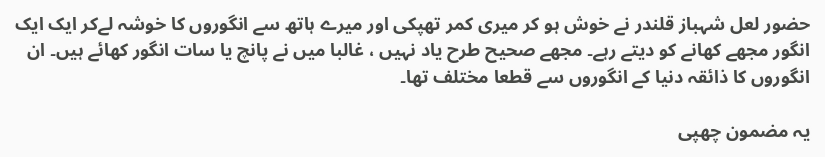حضور لعل شہباز قلندر نے خوش ہو کر میری کمر تھپکی اور میرے ہاتھ سے انگوروں کا خوشہ لےکر ایک ایک انگور مجھے کھانے کو دیتے رہے۔ مجھے صحیح طرح یاد نہیں ، غالبا میں نے پانچ یا سات انگور کھائے ہیں۔ ان انگوروں کا ذائقہ دنیا کے انگوروں سے قطعا مختلف تھا۔

یہ مضمون چھپی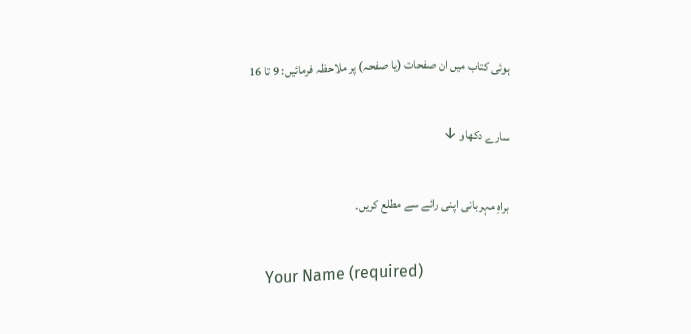ہوئی کتاب میں ان صفحات (یا صفحہ) پر ملاحظہ فرمائیں: 9 تا 16

سارے دکھاو ↓

براہِ مہربانی اپنی رائے سے مطلع کریں۔

    Your Name (required)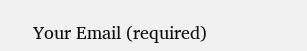Your Email (required)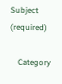Subject (required)

    Category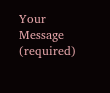Your Message (required)